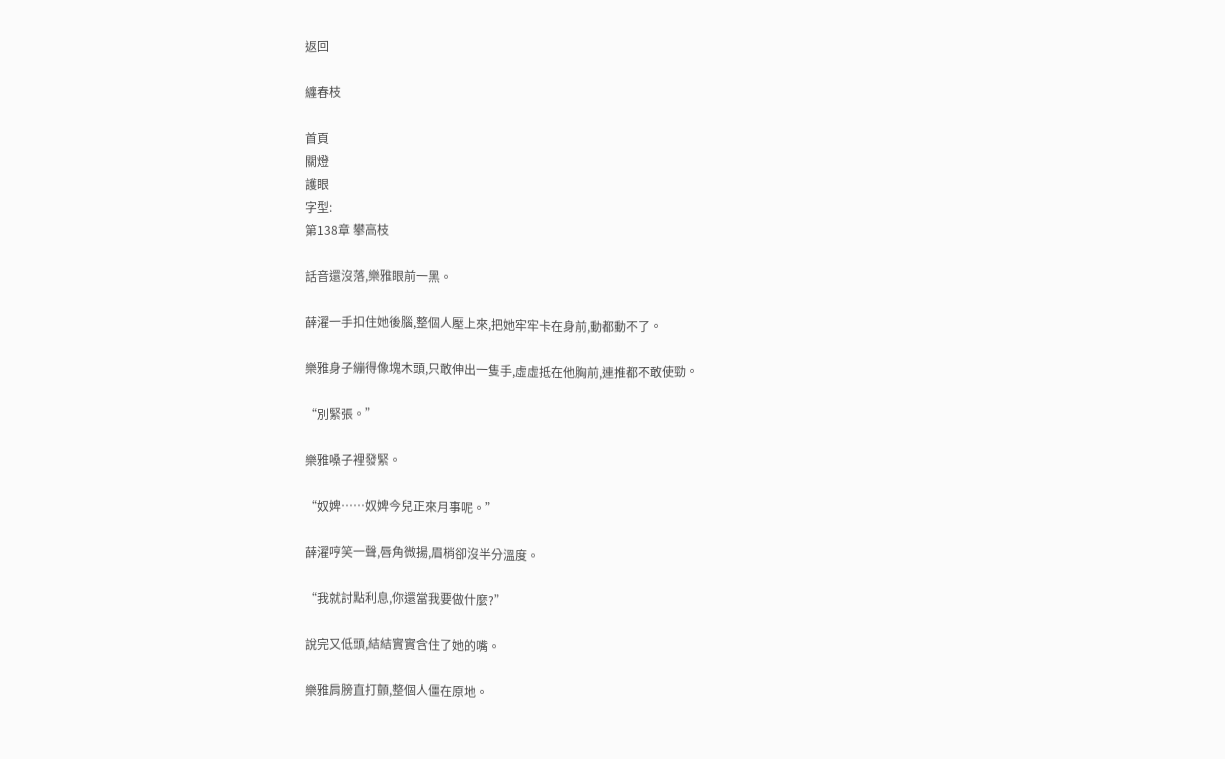返回

纏春枝

首頁
關燈
護眼
字型:
第138章 攀高枝

話音還沒落,樂雅眼前一黑。

薛濯一手扣住她後腦,整個人壓上來,把她牢牢卡在身前,動都動不了。

樂雅身子繃得像塊木頭,只敢伸出一隻手,虛虛抵在他胸前,連推都不敢使勁。

“別緊張。”

樂雅嗓子裡發緊。

“奴婢……奴婢今兒正來月事呢。”

薛濯哼笑一聲,唇角微揚,眉梢卻沒半分溫度。

“我就討點利息,你還當我要做什麼?”

說完又低頭,結結實實含住了她的嘴。

樂雅肩膀直打顫,整個人僵在原地。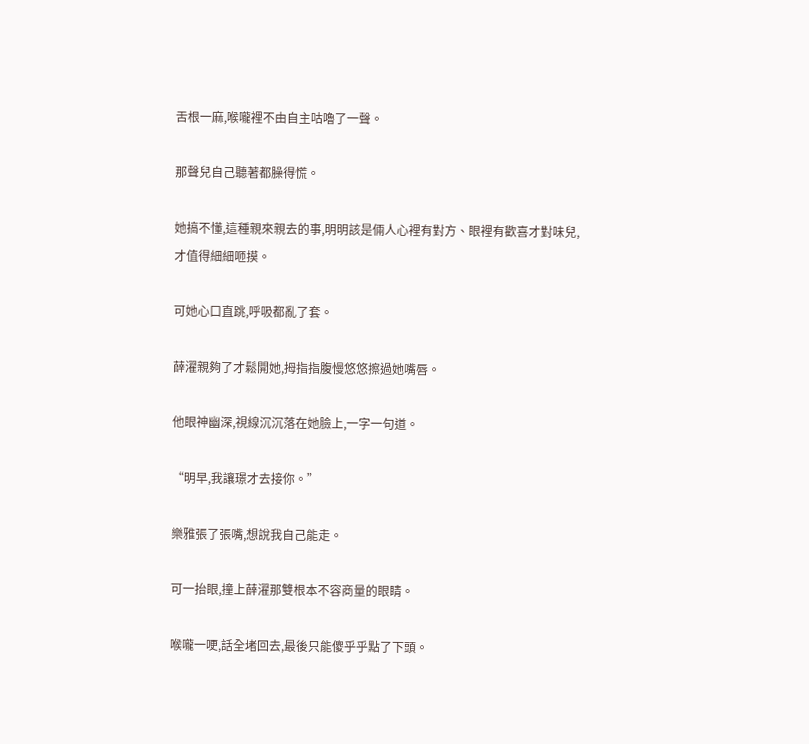舌根一麻,喉嚨裡不由自主咕嚕了一聲。

那聲兒自己聽著都臊得慌。

她搞不懂,這種親來親去的事,明明該是倆人心裡有對方、眼裡有歡喜才對味兒,才值得細細咂摸。

可她心口直跳,呼吸都亂了套。

薛濯親夠了才鬆開她,拇指指腹慢悠悠擦過她嘴唇。

他眼神幽深,視線沉沉落在她臉上,一字一句道。

“明早,我讓璟才去接你。”

樂雅張了張嘴,想說我自己能走。

可一抬眼,撞上薛濯那雙根本不容商量的眼睛。

喉嚨一哽,話全堵回去,最後只能傻乎乎點了下頭。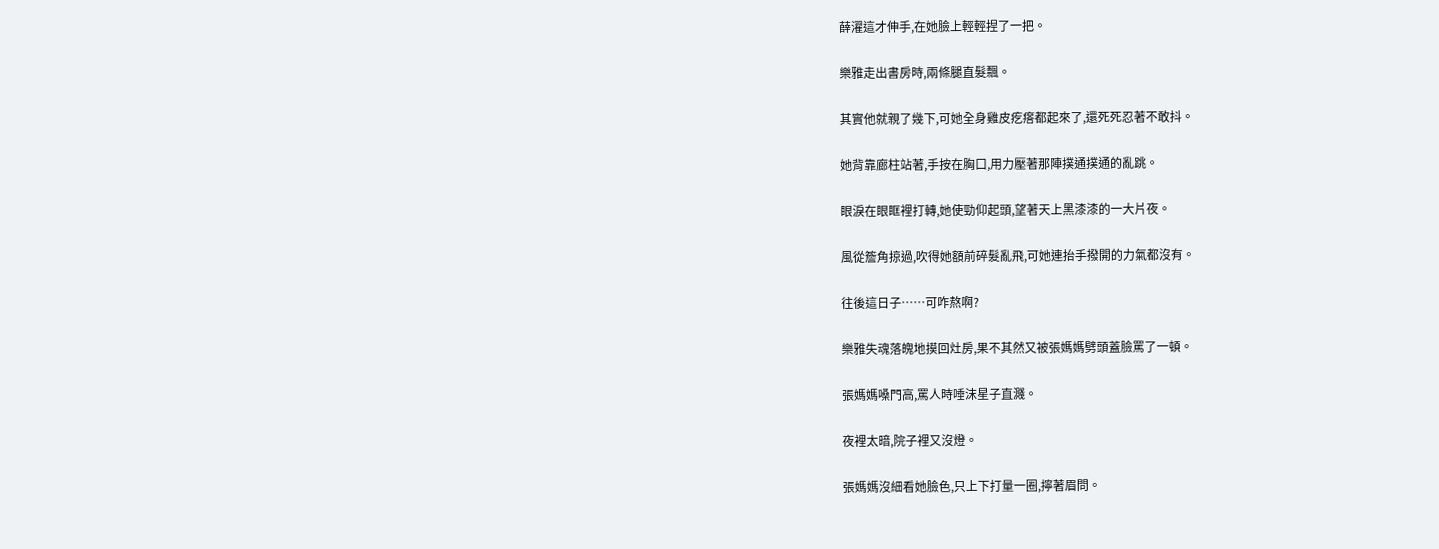薛濯這才伸手,在她臉上輕輕捏了一把。

樂雅走出書房時,兩條腿直髮飄。

其實他就親了幾下,可她全身雞皮疙瘩都起來了,還死死忍著不敢抖。

她背靠廊柱站著,手按在胸口,用力壓著那陣撲通撲通的亂跳。

眼淚在眼眶裡打轉,她使勁仰起頭,望著天上黑漆漆的一大片夜。

風從簷角掠過,吹得她額前碎髮亂飛,可她連抬手撥開的力氣都沒有。

往後這日子……可咋熬啊?

樂雅失魂落魄地摸回灶房,果不其然又被張媽媽劈頭蓋臉罵了一頓。

張媽媽嗓門高,罵人時唾沫星子直濺。

夜裡太暗,院子裡又沒燈。

張媽媽沒細看她臉色,只上下打量一圈,擰著眉問。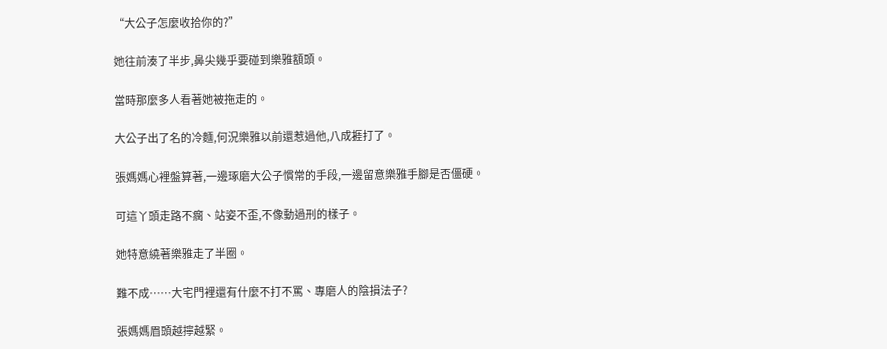“大公子怎麼收拾你的?”

她往前湊了半步,鼻尖幾乎要碰到樂雅額頭。

當時那麼多人看著她被拖走的。

大公子出了名的冷麵,何況樂雅以前還惹過他,八成捱打了。

張媽媽心裡盤算著,一邊琢磨大公子慣常的手段,一邊留意樂雅手腳是否僵硬。

可這丫頭走路不瘸、站姿不歪,不像動過刑的樣子。

她特意繞著樂雅走了半圈。

難不成……大宅門裡還有什麼不打不罵、專磨人的陰損法子?

張媽媽眉頭越擰越緊。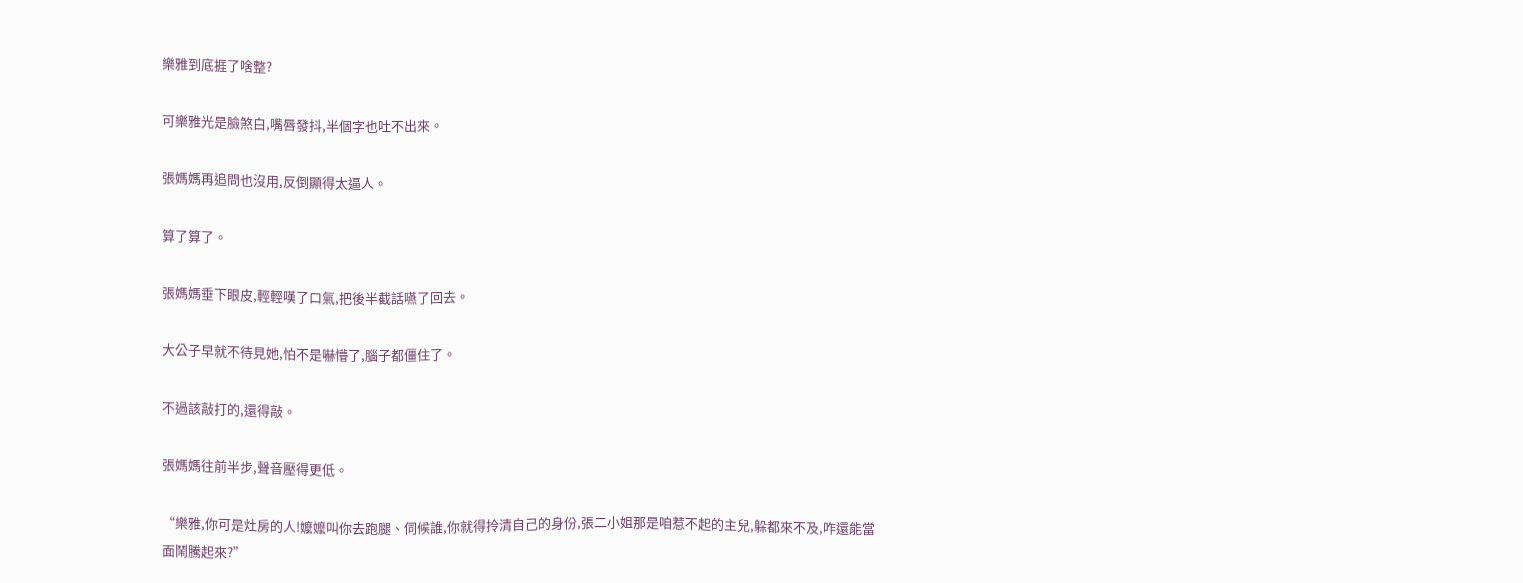樂雅到底捱了啥整?

可樂雅光是臉煞白,嘴唇發抖,半個字也吐不出來。

張媽媽再追問也沒用,反倒顯得太逼人。

算了算了。

張媽媽垂下眼皮,輕輕嘆了口氣,把後半截話嚥了回去。

大公子早就不待見她,怕不是嚇懵了,腦子都僵住了。

不過該敲打的,還得敲。

張媽媽往前半步,聲音壓得更低。

“樂雅,你可是灶房的人!嬤嬤叫你去跑腿、伺候誰,你就得拎清自己的身份,張二小姐那是咱惹不起的主兒,躲都來不及,咋還能當面鬧騰起來?”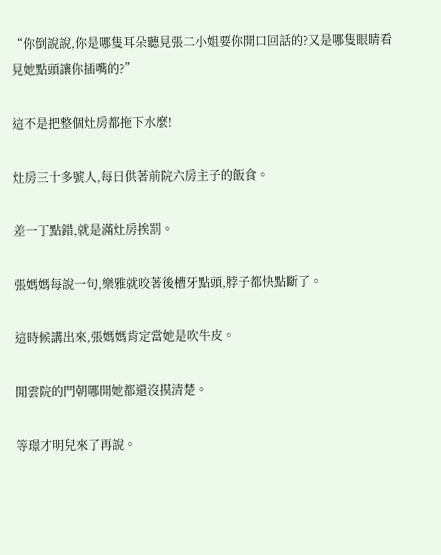“你倒說說,你是哪隻耳朵聽見張二小姐要你開口回話的?又是哪隻眼睛看見她點頭讓你插嘴的?”

這不是把整個灶房都拖下水麼!

灶房三十多號人,每日供著前院六房主子的飯食。

差一丁點錯,就是滿灶房挨罰。

張媽媽每說一句,樂雅就咬著後槽牙點頭,脖子都快點斷了。

這時候講出來,張媽媽肯定當她是吹牛皮。

閒雲院的門朝哪開她都還沒摸清楚。

等璟才明兒來了再說。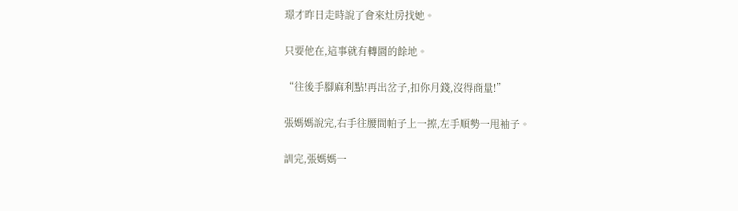璟才昨日走時說了會來灶房找她。

只要他在,這事就有轉圜的餘地。

“往後手腳麻利點!再出岔子,扣你月錢,沒得商量!”

張媽媽說完,右手往腰間帕子上一擦,左手順勢一甩袖子。

訓完,張媽媽一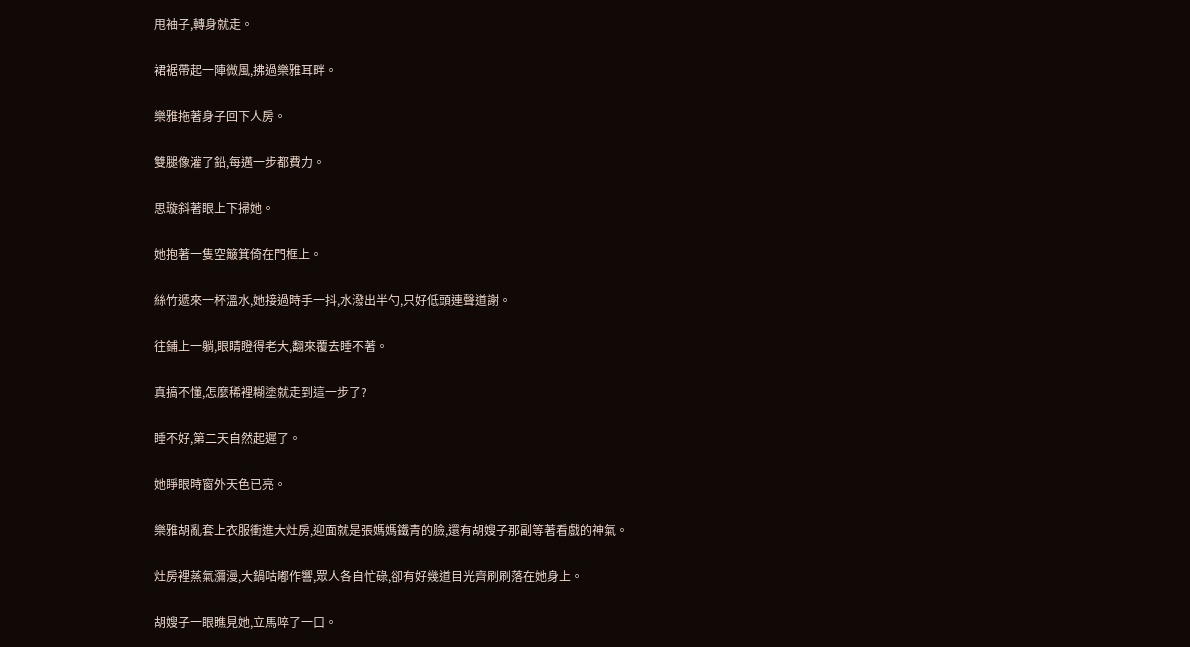甩袖子,轉身就走。

裙裾帶起一陣微風,拂過樂雅耳畔。

樂雅拖著身子回下人房。

雙腿像灌了鉛,每邁一步都費力。

思璇斜著眼上下掃她。

她抱著一隻空簸箕倚在門框上。

絲竹遞來一杯溫水,她接過時手一抖,水潑出半勺,只好低頭連聲道謝。

往鋪上一躺,眼睛瞪得老大,翻來覆去睡不著。

真搞不懂,怎麼稀裡糊塗就走到這一步了?

睡不好,第二天自然起遲了。

她睜眼時窗外天色已亮。

樂雅胡亂套上衣服衝進大灶房,迎面就是張媽媽鐵青的臉,還有胡嫂子那副等著看戲的神氣。

灶房裡蒸氣瀰漫,大鍋咕嘟作響,眾人各自忙碌,卻有好幾道目光齊刷刷落在她身上。

胡嫂子一眼瞧見她,立馬啐了一口。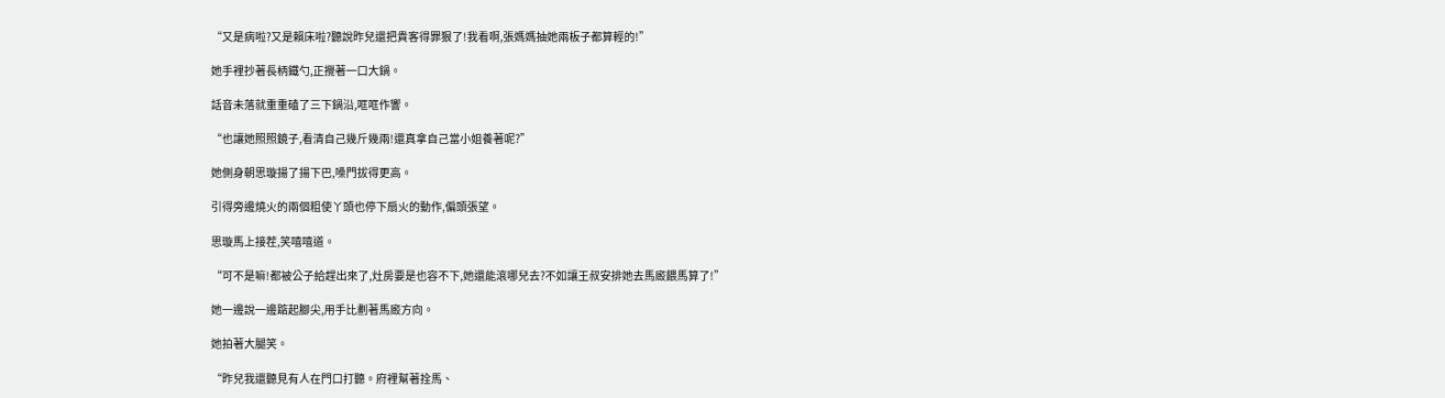“又是病啦?又是賴床啦?聽說昨兒還把貴客得罪狠了!我看啊,張媽媽抽她兩板子都算輕的!”

她手裡抄著長柄鐵勺,正攪著一口大鍋。

話音未落就重重磕了三下鍋沿,哐哐作響。

“也讓她照照鏡子,看清自己幾斤幾兩!還真拿自己當小姐養著呢?”

她側身朝思璇揚了揚下巴,嗓門拔得更高。

引得旁邊燒火的兩個粗使丫頭也停下扇火的動作,偏頭張望。

思璇馬上接茬,笑嘻嘻道。

“可不是嘛!都被公子給趕出來了,灶房要是也容不下,她還能滾哪兒去?不如讓王叔安排她去馬廄餵馬算了!”

她一邊說一邊踮起腳尖,用手比劃著馬廄方向。

她拍著大腿笑。

“昨兒我還聽見有人在門口打聽。府裡幫著拴馬、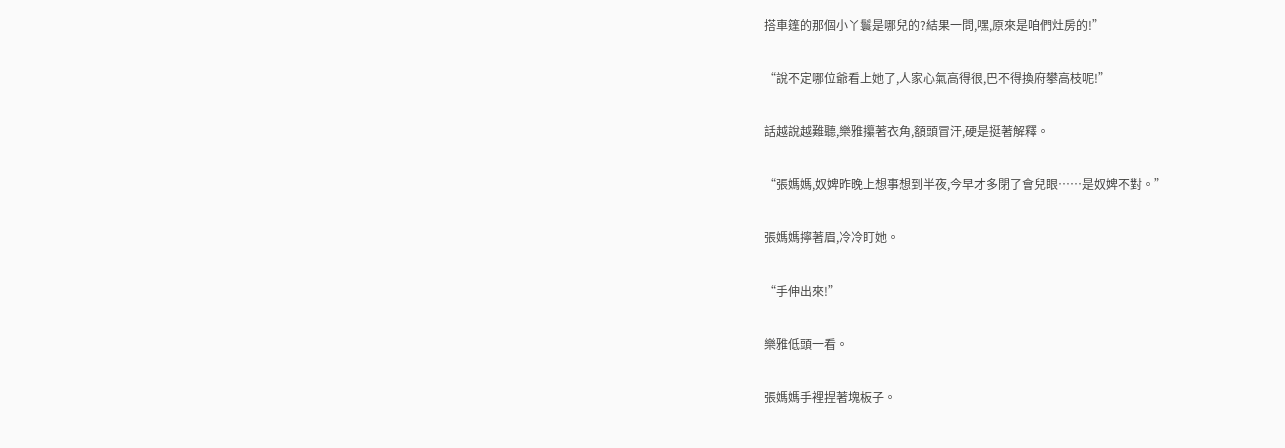搭車篷的那個小丫鬟是哪兒的?結果一問,嘿,原來是咱們灶房的!”

“說不定哪位爺看上她了,人家心氣高得很,巴不得換府攀高枝呢!”

話越說越難聽,樂雅攥著衣角,額頭冒汗,硬是挺著解釋。

“張媽媽,奴婢昨晚上想事想到半夜,今早才多閉了會兒眼……是奴婢不對。”

張媽媽擰著眉,冷冷盯她。

“手伸出來!”

樂雅低頭一看。

張媽媽手裡捏著塊板子。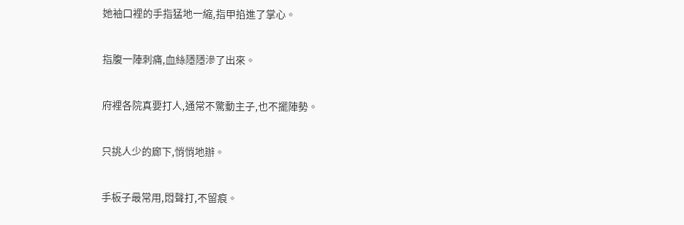她袖口裡的手指猛地一縮,指甲掐進了掌心。

指腹一陣刺痛,血絲隱隱滲了出來。

府裡各院真要打人,通常不驚動主子,也不擺陣勢。

只挑人少的廊下,悄悄地辦。

手板子最常用,悶聲打,不留痕。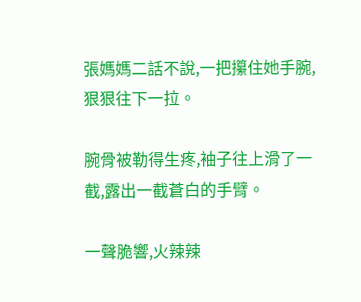張媽媽二話不說,一把攥住她手腕,狠狠往下一拉。

腕骨被勒得生疼,袖子往上滑了一截,露出一截蒼白的手臂。

一聲脆響,火辣辣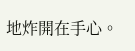地炸開在手心。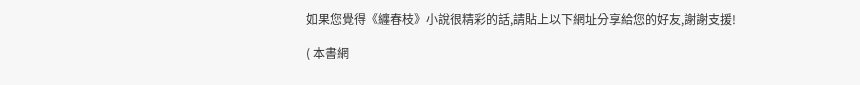如果您覺得《纏春枝》小說很精彩的話,請貼上以下網址分享給您的好友,謝謝支援!

( 本書網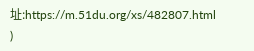址:https://m.51du.org/xs/482807.html )